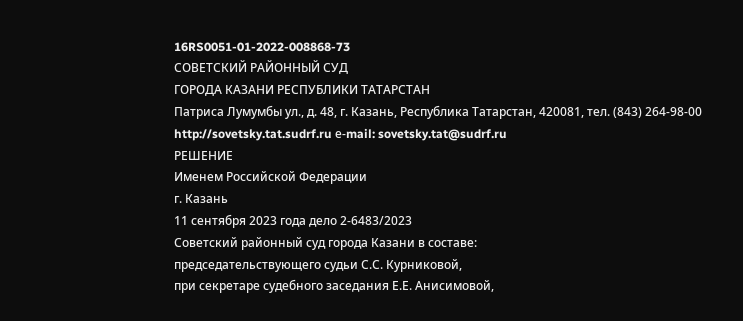16RS0051-01-2022-008868-73
СОВЕТСКИЙ РАЙОННЫЙ СУД
ГОРОДА КАЗАНИ РЕСПУБЛИКИ ТАТАРСТАН
Патриса Лумумбы ул., д. 48, г. Казань, Республика Татарстан, 420081, тел. (843) 264-98-00
http://sovetsky.tat.sudrf.ru е-mail: sovetsky.tat@sudrf.ru
РЕШЕНИЕ
Именем Российской Федерации
г. Казань
11 сентября 2023 года дело 2-6483/2023
Советский районный суд города Казани в составе:
председательствующего судьи С.С. Курниковой,
при секретаре судебного заседания Е.Е. Анисимовой,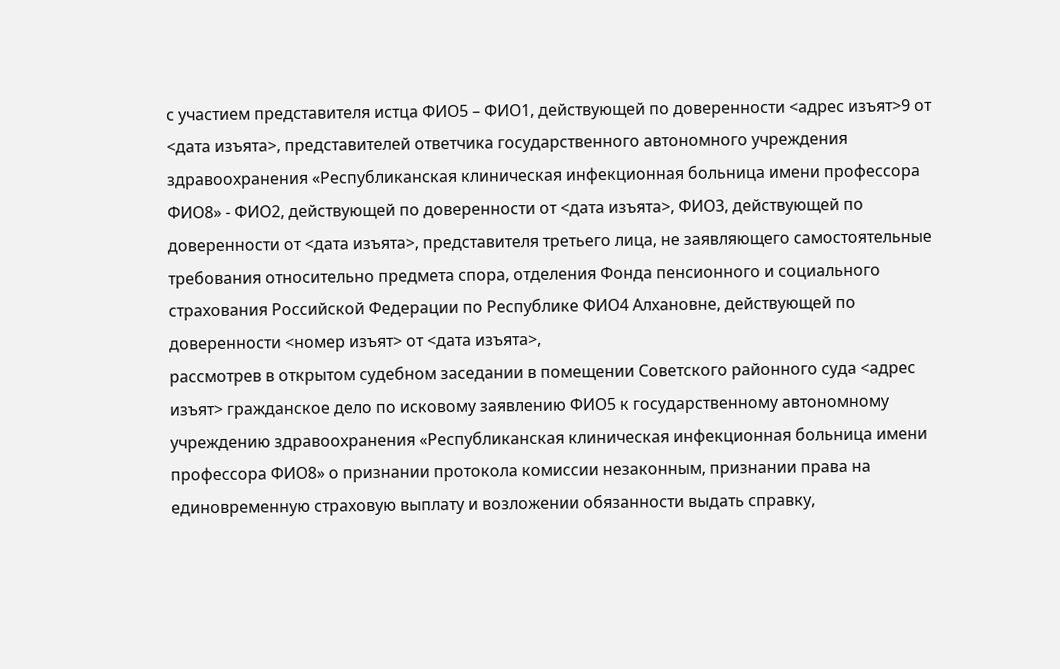с участием представителя истца ФИО5 – ФИО1, действующей по доверенности <адрес изъят>9 от <дата изъята>, представителей ответчика государственного автономного учреждения здравоохранения «Республиканская клиническая инфекционная больница имени профессора ФИО8» - ФИО2, действующей по доверенности от <дата изъята>, ФИО3, действующей по доверенности от <дата изъята>, представителя третьего лица, не заявляющего самостоятельные требования относительно предмета спора, отделения Фонда пенсионного и социального страхования Российской Федерации по Республике ФИО4 Алхановне, действующей по доверенности <номер изъят> от <дата изъята>,
рассмотрев в открытом судебном заседании в помещении Советского районного суда <адрес изъят> гражданское дело по исковому заявлению ФИО5 к государственному автономному учреждению здравоохранения «Республиканская клиническая инфекционная больница имени профессора ФИО8» о признании протокола комиссии незаконным, признании права на единовременную страховую выплату и возложении обязанности выдать справку,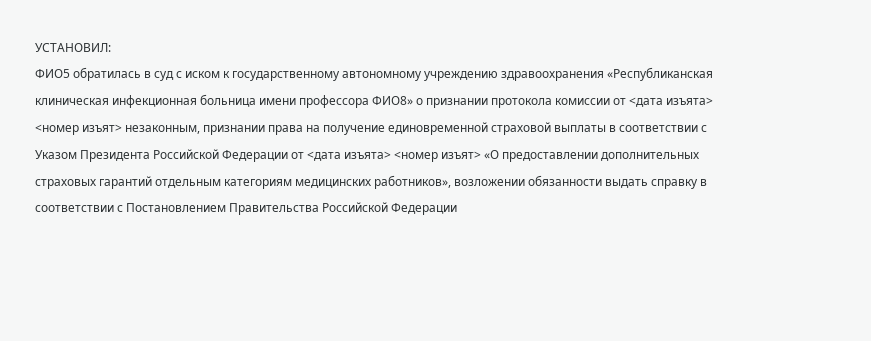УСТАНОВИЛ:
ФИО5 обратилась в суд с иском к государственному автономному учреждению здравоохранения «Республиканская клиническая инфекционная больница имени профессора ФИО8» о признании протокола комиссии от <дата изъята> <номер изъят> незаконным, признании права на получение единовременной страховой выплаты в соответствии с Указом Президента Российской Федерации от <дата изъята> <номер изъят> «О предоставлении дополнительных страховых гарантий отдельным категориям медицинских работников», возложении обязанности выдать справку в соответствии с Постановлением Правительства Российской Федерации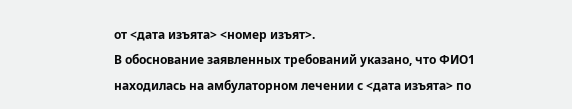от <дата изъята> <номер изъят>.
В обоснование заявленных требований указано, что ФИО1 находилась на амбулаторном лечении с <дата изъята> по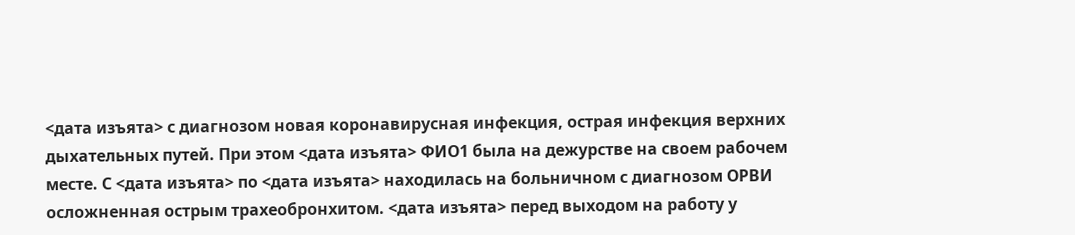<дата изъята> с диагнозом новая коронавирусная инфекция, острая инфекция верхних дыхательных путей. При этом <дата изъята> ФИО1 была на дежурстве на своем рабочем месте. С <дата изъята> по <дата изъята> находилась на больничном с диагнозом ОРВИ осложненная острым трахеобронхитом. <дата изъята> перед выходом на работу у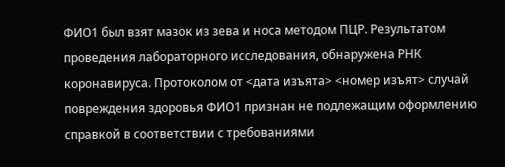ФИО1 был взят мазок из зева и носа методом ПЦР. Результатом проведения лабораторного исследования, обнаружена РНК коронавируса. Протоколом от <дата изъята> <номер изъят> случай повреждения здоровья ФИО1 признан не подлежащим оформлению справкой в соответствии с требованиями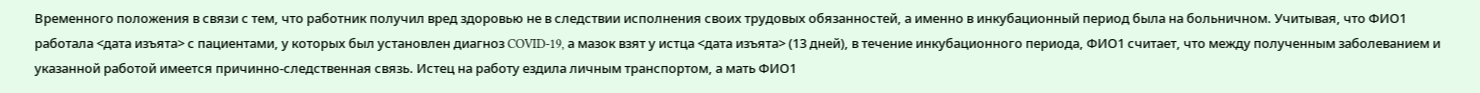Временного положения в связи с тем, что работник получил вред здоровью не в следствии исполнения своих трудовых обязанностей, а именно в инкубационный период была на больничном. Учитывая, что ФИО1 работала <дата изъята> с пациентами, у которых был установлен диагноз COVID-19, а мазок взят у истца <дата изъята> (13 дней), в течение инкубационного периода, ФИО1 считает, что между полученным заболеванием и указанной работой имеется причинно-следственная связь. Истец на работу ездила личным транспортом, а мать ФИО1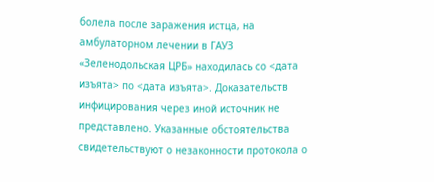болела после заражения истца, на амбулаторном лечении в ГАУЗ «Зеленодольская ЦРБ» находилась со <дата изъята> по <дата изъята>. Доказательств инфицирования через иной источник не представлено. Указанные обстоятельства свидетельствуют о незаконности протокола о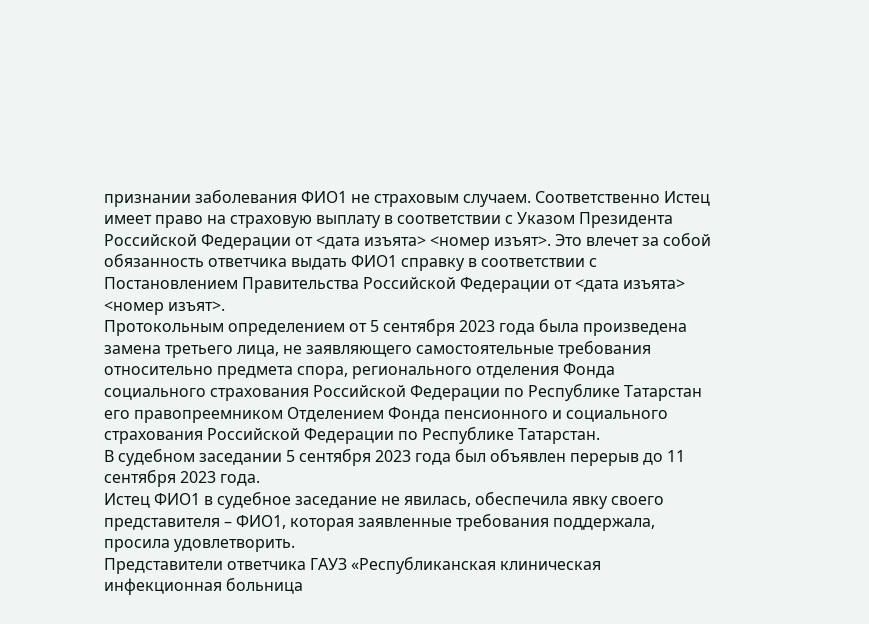признании заболевания ФИО1 не страховым случаем. Соответственно Истец имеет право на страховую выплату в соответствии с Указом Президента Российской Федерации от <дата изъята> <номер изъят>. Это влечет за собой обязанность ответчика выдать ФИО1 справку в соответствии с Постановлением Правительства Российской Федерации от <дата изъята> <номер изъят>.
Протокольным определением от 5 сентября 2023 года была произведена замена третьего лица, не заявляющего самостоятельные требования относительно предмета спора, регионального отделения Фонда социального страхования Российской Федерации по Республике Татарстан его правопреемником Отделением Фонда пенсионного и социального страхования Российской Федерации по Республике Татарстан.
В судебном заседании 5 сентября 2023 года был объявлен перерыв до 11 сентября 2023 года.
Истец ФИО1 в судебное заседание не явилась, обеспечила явку своего представителя – ФИО1, которая заявленные требования поддержала, просила удовлетворить.
Представители ответчика ГАУЗ «Республиканская клиническая инфекционная больница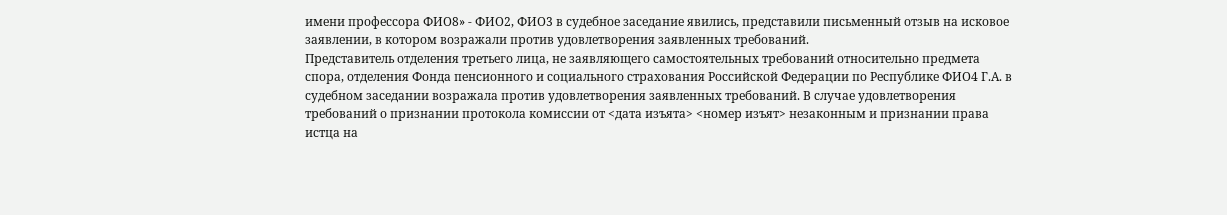имени профессора ФИО8» - ФИО2, ФИО3 в судебное заседание явились, представили письменный отзыв на исковое заявлении, в котором возражали против удовлетворения заявленных требований.
Представитель отделения третьего лица, не заявляющего самостоятельных требований относительно предмета спора, отделения Фонда пенсионного и социального страхования Российской Федерации по Республике ФИО4 Г.А. в судебном заседании возражала против удовлетворения заявленных требований. В случае удовлетворения требований о признании протокола комиссии от <дата изъята> <номер изъят> незаконным и признании права истца на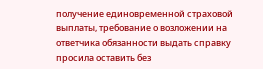получение единовременной страховой выплаты, требование о возложении на ответчика обязанности выдать справку просила оставить без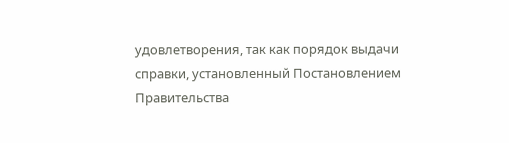удовлетворения, так как порядок выдачи справки, установленный Постановлением Правительства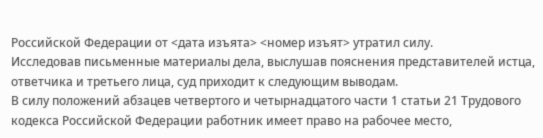Российской Федерации от <дата изъята> <номер изъят> утратил силу.
Исследовав письменные материалы дела, выслушав пояснения представителей истца, ответчика и третьего лица, суд приходит к следующим выводам.
В силу положений абзацев четвертого и четырнадцатого части 1 статьи 21 Трудового кодекса Российской Федерации работник имеет право на рабочее место,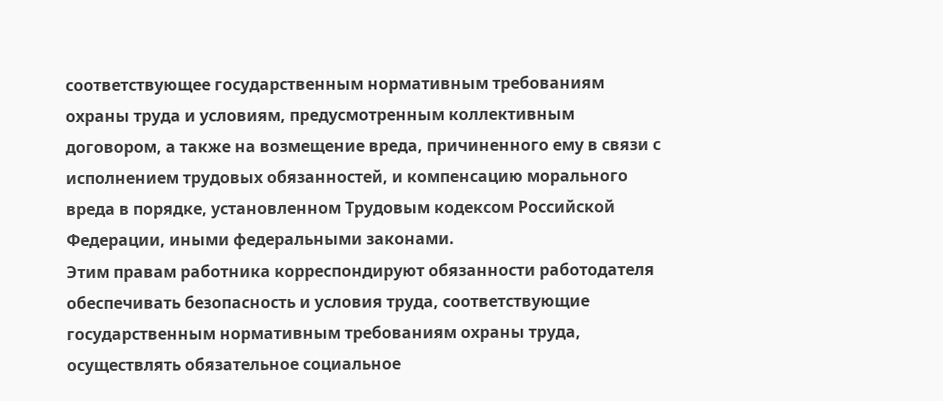соответствующее государственным нормативным требованиям охраны труда и условиям, предусмотренным коллективным договором, а также на возмещение вреда, причиненного ему в связи с исполнением трудовых обязанностей, и компенсацию морального вреда в порядке, установленном Трудовым кодексом Российской Федерации, иными федеральными законами.
Этим правам работника корреспондируют обязанности работодателя обеспечивать безопасность и условия труда, соответствующие государственным нормативным требованиям охраны труда, осуществлять обязательное социальное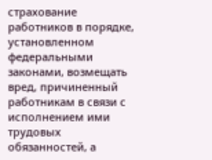страхование работников в порядке, установленном федеральными законами, возмещать вред, причиненный работникам в связи с исполнением ими трудовых обязанностей, а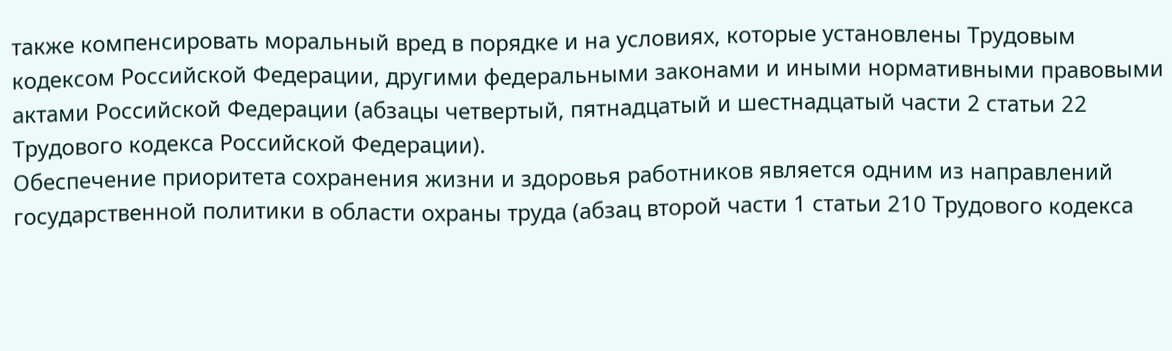также компенсировать моральный вред в порядке и на условиях, которые установлены Трудовым кодексом Российской Федерации, другими федеральными законами и иными нормативными правовыми актами Российской Федерации (абзацы четвертый, пятнадцатый и шестнадцатый части 2 статьи 22 Трудового кодекса Российской Федерации).
Обеспечение приоритета сохранения жизни и здоровья работников является одним из направлений государственной политики в области охраны труда (абзац второй части 1 статьи 210 Трудового кодекса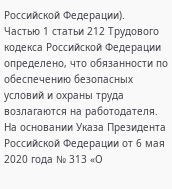Российской Федерации).
Частью 1 статьи 212 Трудового кодекса Российской Федерации определено, что обязанности по обеспечению безопасных условий и охраны труда возлагаются на работодателя.
На основании Указа Президента Российской Федерации от 6 мая 2020 года № 313 «О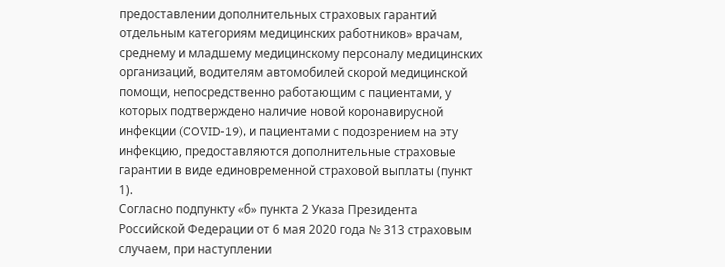предоставлении дополнительных страховых гарантий отдельным категориям медицинских работников» врачам, среднему и младшему медицинскому персоналу медицинских организаций, водителям автомобилей скорой медицинской помощи, непосредственно работающим с пациентами, у которых подтверждено наличие новой коронавирусной инфекции (COVID-19), и пациентами с подозрением на эту инфекцию, предоставляются дополнительные страховые гарантии в виде единовременной страховой выплаты (пункт 1).
Согласно подпункту «б» пункта 2 Указа Президента Российской Федерации от 6 мая 2020 года № 313 страховым случаем, при наступлении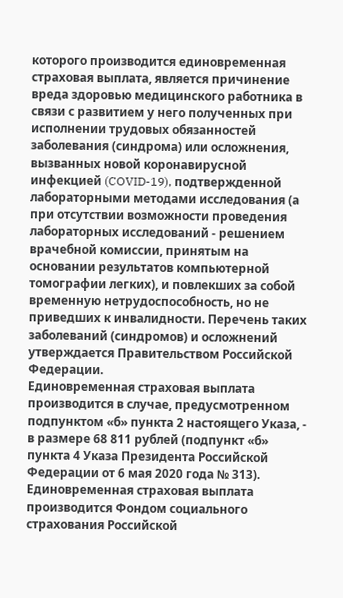которого производится единовременная страховая выплата, является причинение вреда здоровью медицинского работника в связи с развитием у него полученных при исполнении трудовых обязанностей заболевания (синдрома) или осложнения, вызванных новой коронавирусной инфекцией (COVID-19), подтвержденной лабораторными методами исследования (а при отсутствии возможности проведения лабораторных исследований - решением врачебной комиссии, принятым на основании результатов компьютерной томографии легких), и повлекших за собой временную нетрудоспособность, но не приведших к инвалидности. Перечень таких заболеваний (синдромов) и осложнений утверждается Правительством Российской Федерации.
Единовременная страховая выплата производится в случае, предусмотренном подпунктом «б» пункта 2 настоящего Указа, - в размере 68 811 рублей (подпункт «б» пункта 4 Указа Президента Российской Федерации от 6 мая 2020 года № 313).
Единовременная страховая выплата производится Фондом социального страхования Российской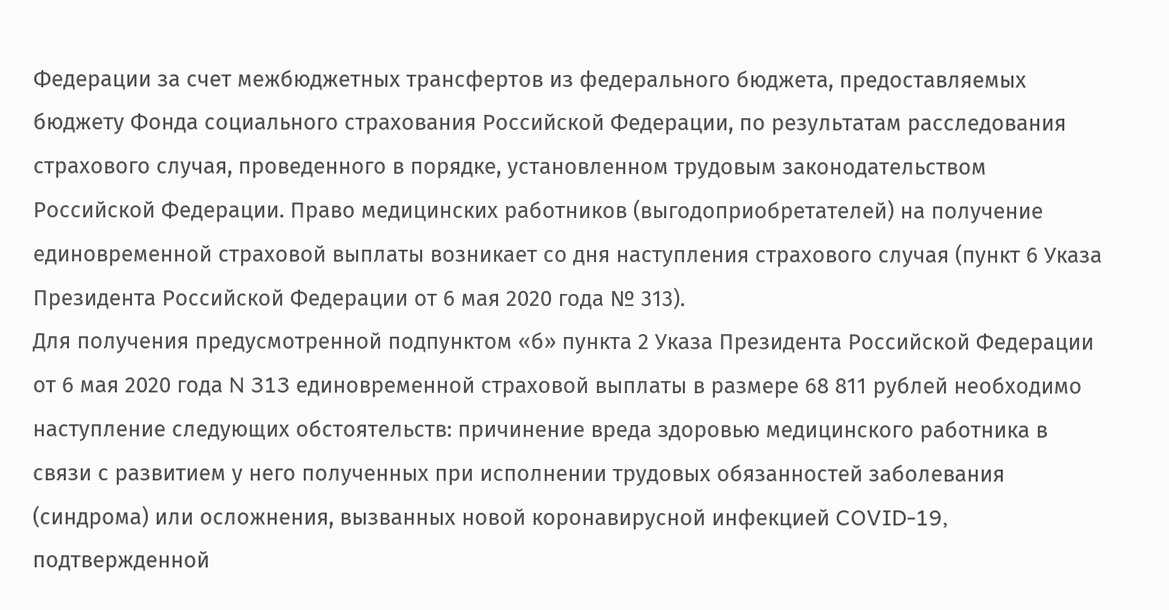Федерации за счет межбюджетных трансфертов из федерального бюджета, предоставляемых бюджету Фонда социального страхования Российской Федерации, по результатам расследования страхового случая, проведенного в порядке, установленном трудовым законодательством Российской Федерации. Право медицинских работников (выгодоприобретателей) на получение единовременной страховой выплаты возникает со дня наступления страхового случая (пункт 6 Указа Президента Российской Федерации от 6 мая 2020 года № 313).
Для получения предусмотренной подпунктом «б» пункта 2 Указа Президента Российской Федерации от 6 мая 2020 года N 313 единовременной страховой выплаты в размере 68 811 рублей необходимо наступление следующих обстоятельств: причинение вреда здоровью медицинского работника в связи с развитием у него полученных при исполнении трудовых обязанностей заболевания (синдрома) или осложнения, вызванных новой коронавирусной инфекцией COVID-19, подтвержденной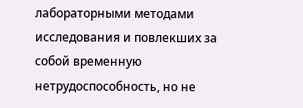лабораторными методами исследования и повлекших за собой временную нетрудоспособность, но не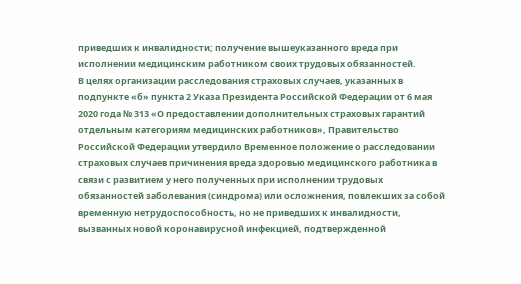приведших к инвалидности; получение вышеуказанного вреда при исполнении медицинским работником своих трудовых обязанностей.
В целях организации расследования страховых случаев, указанных в подпункте «б» пункта 2 Указа Президента Российской Федерации от 6 мая 2020 года № 313 «О предоставлении дополнительных страховых гарантий отдельным категориям медицинских работников», Правительство Российской Федерации утвердило Временное положение о расследовании страховых случаев причинения вреда здоровью медицинского работника в связи с развитием у него полученных при исполнении трудовых обязанностей заболевания (синдрома) или осложнения, повлекших за собой временную нетрудоспособность, но не приведших к инвалидности, вызванных новой коронавирусной инфекцией, подтвержденной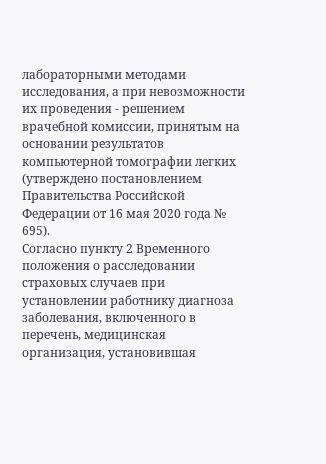лабораторными методами исследования, а при невозможности их проведения - решением врачебной комиссии, принятым на основании результатов компьютерной томографии легких (утверждено постановлением Правительства Российской Федерации от 16 мая 2020 года № 695).
Согласно пункту 2 Временного положения о расследовании страховых случаев при установлении работнику диагноза заболевания, включенного в перечень, медицинская организация, установившая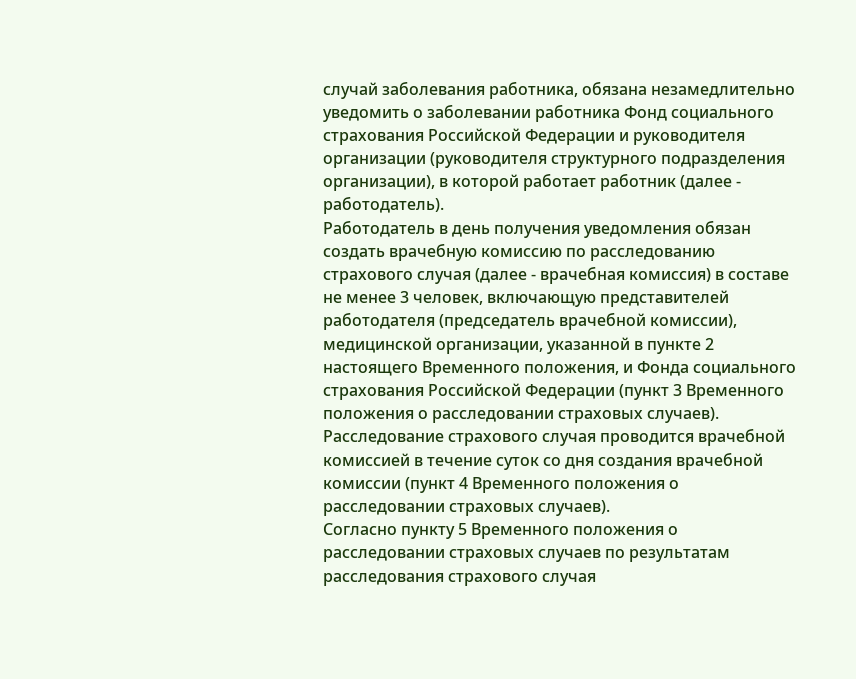случай заболевания работника, обязана незамедлительно уведомить о заболевании работника Фонд социального страхования Российской Федерации и руководителя организации (руководителя структурного подразделения организации), в которой работает работник (далее - работодатель).
Работодатель в день получения уведомления обязан создать врачебную комиссию по расследованию страхового случая (далее - врачебная комиссия) в составе не менее 3 человек, включающую представителей работодателя (председатель врачебной комиссии), медицинской организации, указанной в пункте 2 настоящего Временного положения, и Фонда социального страхования Российской Федерации (пункт 3 Временного положения о расследовании страховых случаев).
Расследование страхового случая проводится врачебной комиссией в течение суток со дня создания врачебной комиссии (пункт 4 Временного положения о расследовании страховых случаев).
Согласно пункту 5 Временного положения о расследовании страховых случаев по результатам расследования страхового случая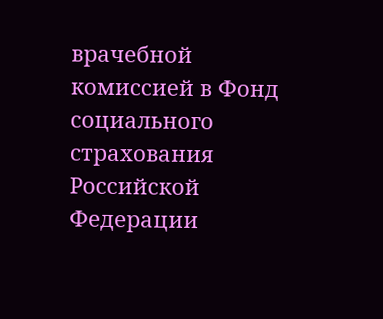врачебной комиссией в Фонд социального страхования Российской Федерации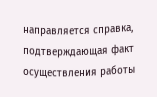направляется справка, подтверждающая факт осуществления работы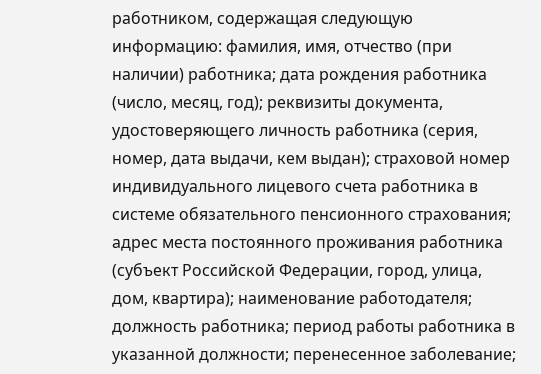работником, содержащая следующую информацию: фамилия, имя, отчество (при наличии) работника; дата рождения работника (число, месяц, год); реквизиты документа, удостоверяющего личность работника (серия, номер, дата выдачи, кем выдан); страховой номер индивидуального лицевого счета работника в системе обязательного пенсионного страхования; адрес места постоянного проживания работника (субъект Российской Федерации, город, улица, дом, квартира); наименование работодателя; должность работника; период работы работника в указанной должности; перенесенное заболевание;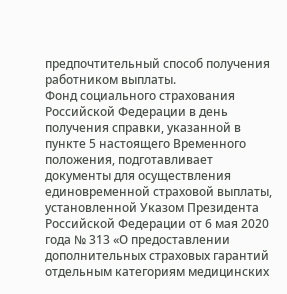предпочтительный способ получения работником выплаты.
Фонд социального страхования Российской Федерации в день получения справки, указанной в пункте 5 настоящего Временного положения, подготавливает документы для осуществления единовременной страховой выплаты, установленной Указом Президента Российской Федерации от 6 мая 2020 года № 313 «О предоставлении дополнительных страховых гарантий отдельным категориям медицинских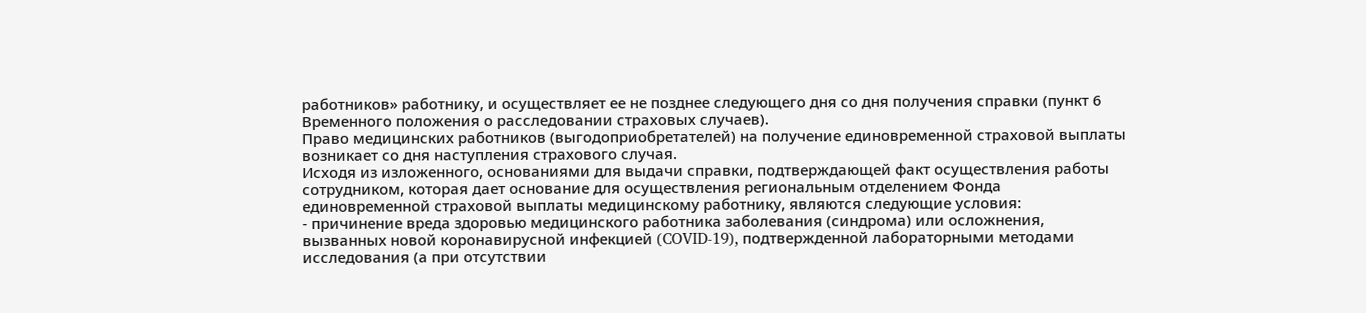работников» работнику, и осуществляет ее не позднее следующего дня со дня получения справки (пункт 6 Временного положения о расследовании страховых случаев).
Право медицинских работников (выгодоприобретателей) на получение единовременной страховой выплаты возникает со дня наступления страхового случая.
Исходя из изложенного, основаниями для выдачи справки, подтверждающей факт осуществления работы сотрудником, которая дает основание для осуществления региональным отделением Фонда единовременной страховой выплаты медицинскому работнику, являются следующие условия:
- причинение вреда здоровью медицинского работника заболевания (синдрома) или осложнения, вызванных новой коронавирусной инфекцией (COVID-19), подтвержденной лабораторными методами исследования (а при отсутствии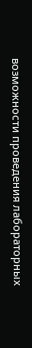возможности проведения лабораторных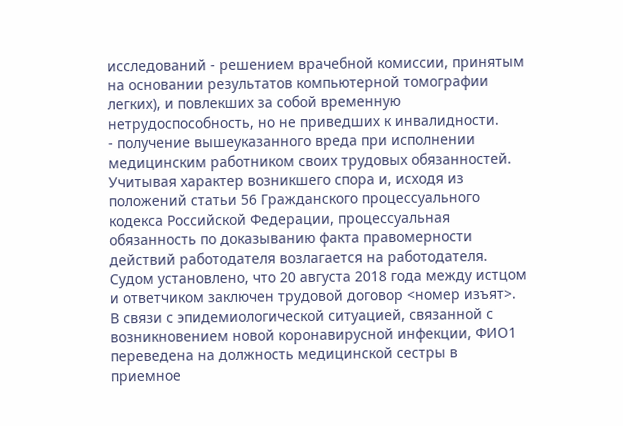исследований - решением врачебной комиссии, принятым на основании результатов компьютерной томографии легких), и повлекших за собой временную нетрудоспособность, но не приведших к инвалидности.
- получение вышеуказанного вреда при исполнении медицинским работником своих трудовых обязанностей.
Учитывая характер возникшего спора и, исходя из положений статьи 56 Гражданского процессуального кодекса Российской Федерации, процессуальная обязанность по доказыванию факта правомерности действий работодателя возлагается на работодателя.
Судом установлено, что 20 августа 2018 года между истцом и ответчиком заключен трудовой договор <номер изъят>.
В связи с эпидемиологической ситуацией, связанной с возникновением новой коронавирусной инфекции, ФИО1 переведена на должность медицинской сестры в приемное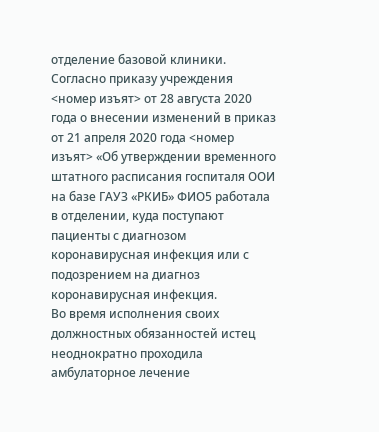отделение базовой клиники.
Согласно приказу учреждения <номер изъят> от 28 августа 2020 года о внесении изменений в приказ от 21 апреля 2020 года <номер изъят> «Об утверждении временного штатного расписания госпиталя ООИ на базе ГАУЗ «РКИБ» ФИО5 работала в отделении, куда поступают пациенты с диагнозом коронавирусная инфекция или с подозрением на диагноз коронавирусная инфекция.
Во время исполнения своих должностных обязанностей истец неоднократно проходила амбулаторное лечение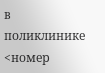в поликлинике <номер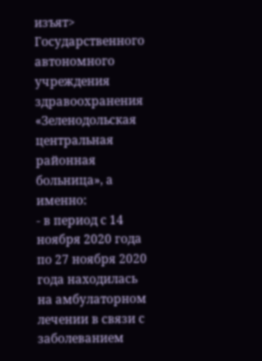изъят> Государственного автономного учреждения здравоохранения «Зеленодольская центральная районная больница», а именно:
- в период с 14 ноября 2020 года по 27 ноября 2020 года находилась на амбулаторном лечении в связи с заболеванием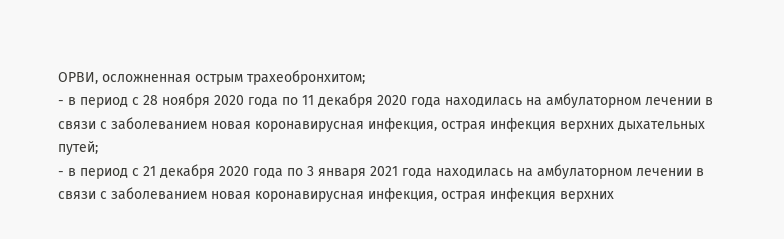ОРВИ, осложненная острым трахеобронхитом;
- в период с 28 ноября 2020 года по 11 декабря 2020 года находилась на амбулаторном лечении в связи с заболеванием новая коронавирусная инфекция, острая инфекция верхних дыхательных путей;
- в период с 21 декабря 2020 года по 3 января 2021 года находилась на амбулаторном лечении в связи с заболеванием новая коронавирусная инфекция, острая инфекция верхних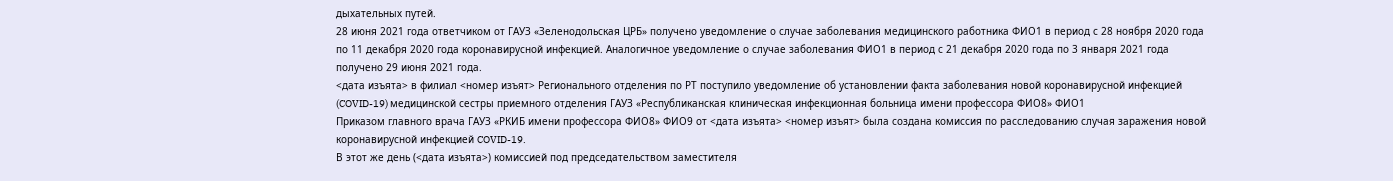дыхательных путей.
28 июня 2021 года ответчиком от ГАУЗ «Зеленодольская ЦРБ» получено уведомление о случае заболевания медицинского работника ФИО1 в период с 28 ноября 2020 года по 11 декабря 2020 года коронавирусной инфекцией. Аналогичное уведомление о случае заболевания ФИО1 в период с 21 декабря 2020 года по 3 января 2021 года получено 29 июня 2021 года.
<дата изъята> в филиал <номер изъят> Регионального отделения по РТ поступило уведомление об установлении факта заболевания новой коронавирусной инфекцией (COVID-19) медицинской сестры приемного отделения ГАУЗ «Республиканская клиническая инфекционная больница имени профессора ФИО8» ФИО1
Приказом главного врача ГАУЗ «РКИБ имени профессора ФИО8» ФИО9 от <дата изъята> <номер изъят> была создана комиссия по расследованию случая заражения новой коронавирусной инфекцией COVID-19.
В этот же день (<дата изъята>) комиссией под председательством заместителя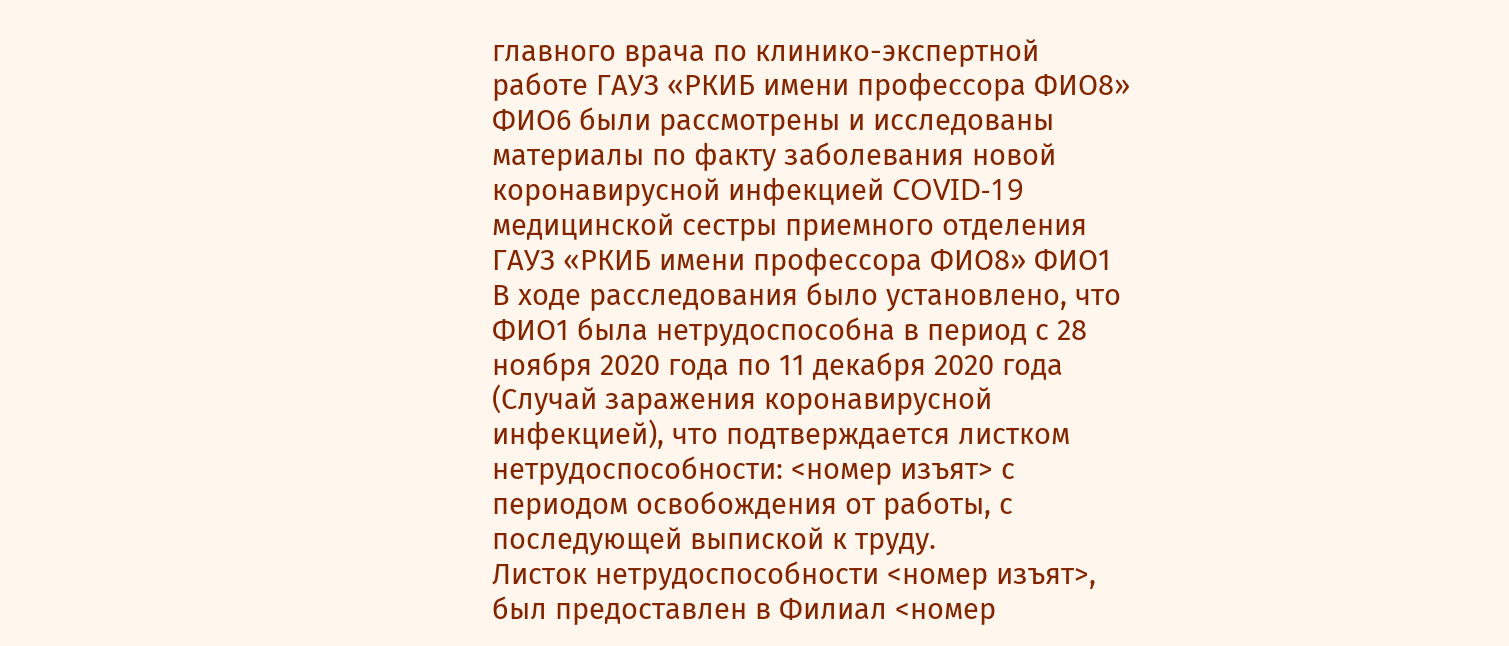главного врача по клинико-экспертной работе ГАУЗ «РКИБ имени профессора ФИО8» ФИО6 были рассмотрены и исследованы материалы по факту заболевания новой коронавирусной инфекцией COVID-19 медицинской сестры приемного отделения ГАУЗ «РКИБ имени профессора ФИО8» ФИО1
В ходе расследования было установлено, что ФИО1 была нетрудоспособна в период с 28 ноября 2020 года по 11 декабря 2020 года (Случай заражения коронавирусной инфекцией), что подтверждается листком нетрудоспособности: <номер изъят> с периодом освобождения от работы, с последующей выпиской к труду.
Листок нетрудоспособности <номер изъят>, был предоставлен в Филиал <номер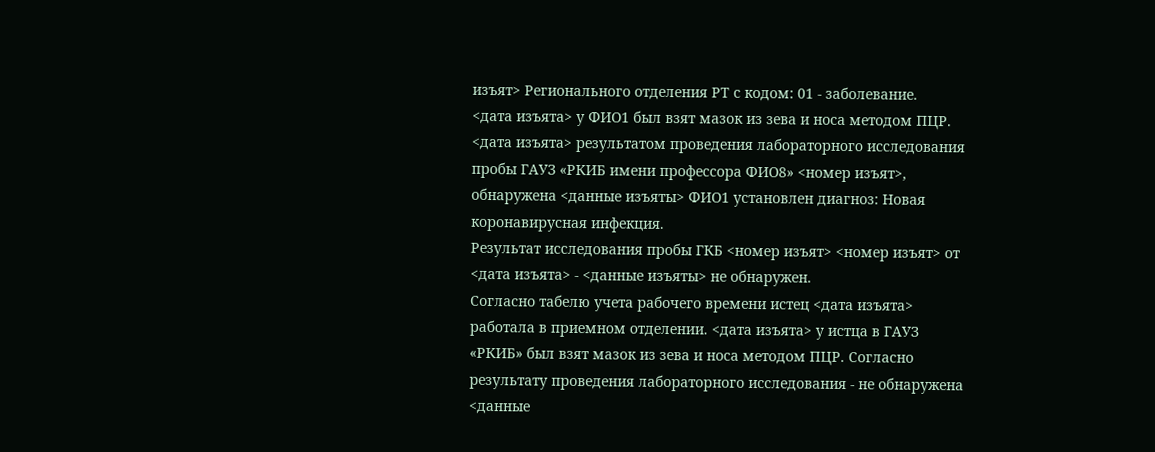изъят> Регионального отделения РТ с кодом: 01 - заболевание.
<дата изъята> у ФИО1 был взят мазок из зева и носа методом ПЦР. <дата изъята> результатом проведения лабораторного исследования пробы ГАУЗ «РКИБ имени профессора ФИО8» <номер изъят>, обнаружена <данные изъяты> ФИО1 установлен диагноз: Новая коронавирусная инфекция.
Результат исследования пробы ГКБ <номер изъят> <номер изъят> от <дата изъята> - <данные изъяты> не обнаружен.
Согласно табелю учета рабочего времени истец <дата изъята> работала в приемном отделении. <дата изъята> у истца в ГАУЗ «РКИБ» был взят мазок из зева и носа методом ПЦР. Согласно результату проведения лабораторного исследования - не обнаружена <данные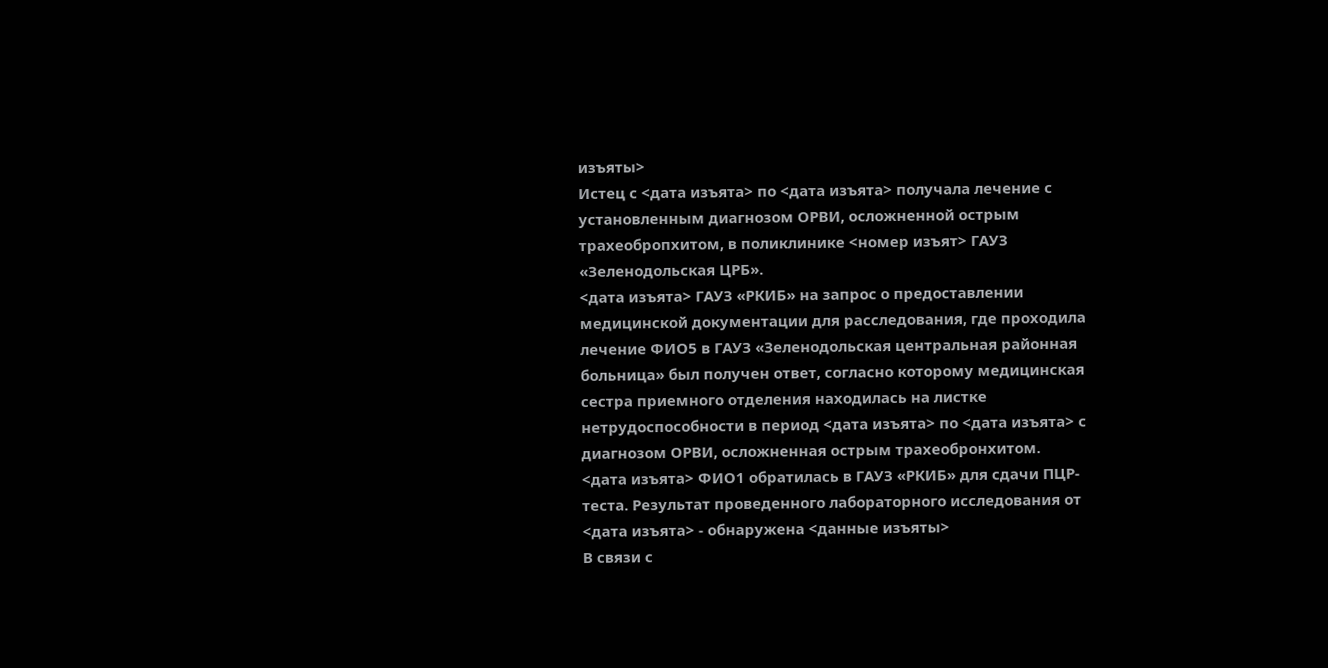изъяты>
Истец с <дата изъята> по <дата изъята> получала лечение с установленным диагнозом ОРВИ, осложненной острым трахеобропхитом, в поликлинике <номер изъят> ГАУЗ «Зеленодольская ЦРБ».
<дата изъята> ГАУЗ «РКИБ» на запрос о предоставлении медицинской документации для расследования, где проходила лечение ФИО5 в ГАУЗ «Зеленодольская центральная районная больница» был получен ответ, согласно которому медицинская сестра приемного отделения находилась на листке нетрудоспособности в период <дата изъята> по <дата изъята> с диагнозом ОРВИ, осложненная острым трахеобронхитом.
<дата изъята> ФИО1 обратилась в ГАУЗ «РКИБ» для сдачи ПЦР-теста. Результат проведенного лабораторного исследования от <дата изъята> - обнаружена <данные изъяты>
В связи с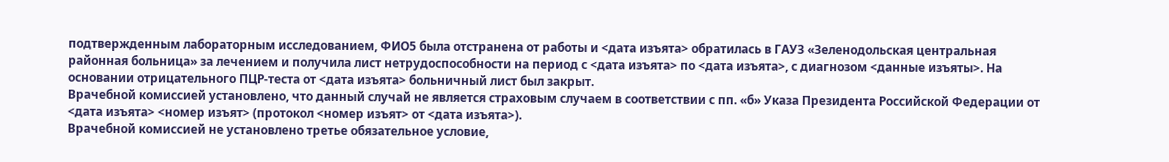подтвержденным лабораторным исследованием, ФИО5 была отстранена от работы и <дата изъята> обратилась в ГАУЗ «Зеленодольская центральная районная больница» за лечением и получила лист нетрудоспособности на период с <дата изъята> по <дата изъята>, с диагнозом <данные изъяты>. На основании отрицательного ПЦР-теста от <дата изъята> больничный лист был закрыт.
Врачебной комиссией установлено, что данный случай не является страховым случаем в соответствии с пп. «б» Указа Президента Российской Федерации от <дата изъята> <номер изъят> (протокол <номер изъят> от <дата изъята>).
Врачебной комиссией не установлено третье обязательное условие,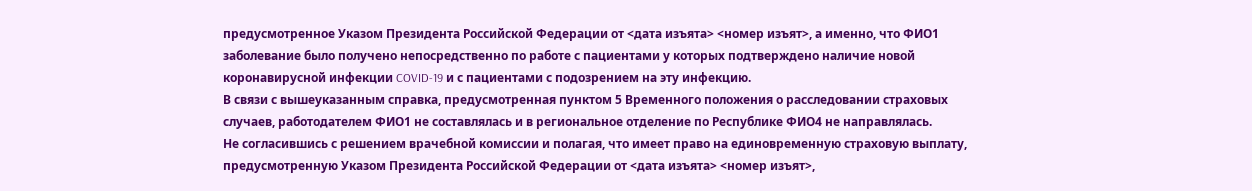предусмотренное Указом Президента Российской Федерации от <дата изъята> <номер изъят>, а именно, что ФИО1 заболевание было получено непосредственно по работе с пациентами у которых подтверждено наличие новой коронавирусной инфекции COVID-19 и с пациентами с подозрением на эту инфекцию.
В связи с вышеуказанным справка, предусмотренная пунктом 5 Временного положения о расследовании страховых случаев, работодателем ФИО1 не составлялась и в региональное отделение по Республике ФИО4 не направлялась.
Не согласившись с решением врачебной комиссии и полагая, что имеет право на единовременную страховую выплату, предусмотренную Указом Президента Российской Федерации от <дата изъята> <номер изъят>,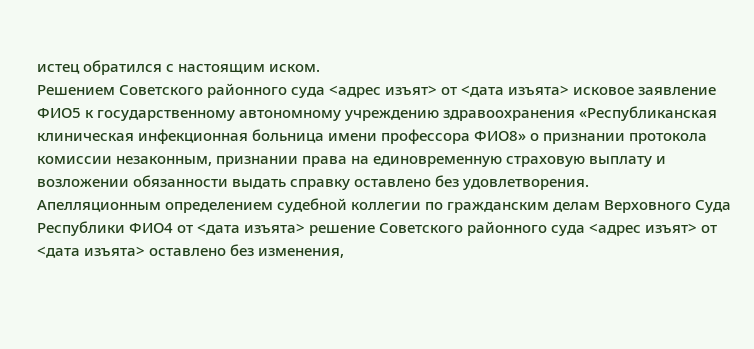истец обратился с настоящим иском.
Решением Советского районного суда <адрес изъят> от <дата изъята> исковое заявление ФИО5 к государственному автономному учреждению здравоохранения «Республиканская клиническая инфекционная больница имени профессора ФИО8» о признании протокола комиссии незаконным, признании права на единовременную страховую выплату и возложении обязанности выдать справку оставлено без удовлетворения.
Апелляционным определением судебной коллегии по гражданским делам Верховного Суда Республики ФИО4 от <дата изъята> решение Советского районного суда <адрес изъят> от <дата изъята> оставлено без изменения,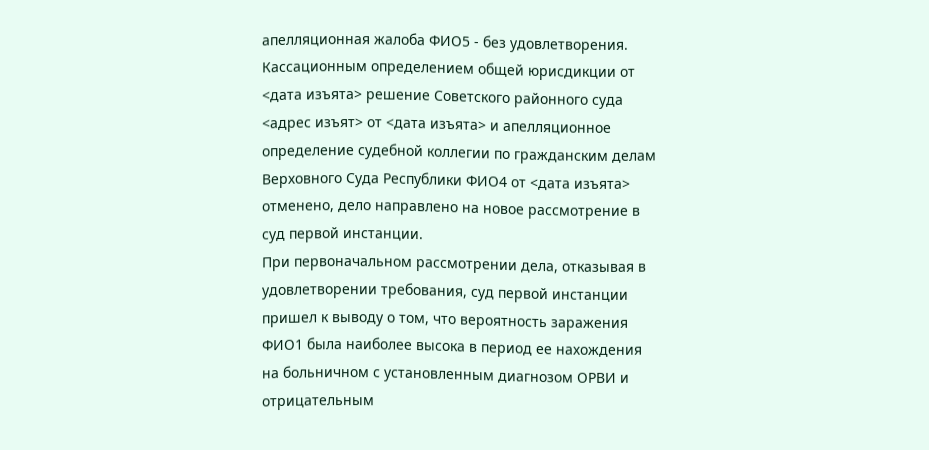апелляционная жалоба ФИО5 - без удовлетворения.
Кассационным определением общей юрисдикции от <дата изъята> решение Советского районного суда <адрес изъят> от <дата изъята> и апелляционное определение судебной коллегии по гражданским делам Верховного Суда Республики ФИО4 от <дата изъята> отменено, дело направлено на новое рассмотрение в суд первой инстанции.
При первоначальном рассмотрении дела, отказывая в удовлетворении требования, суд первой инстанции пришел к выводу о том, что вероятность заражения ФИО1 была наиболее высока в период ее нахождения на больничном с установленным диагнозом ОРВИ и отрицательным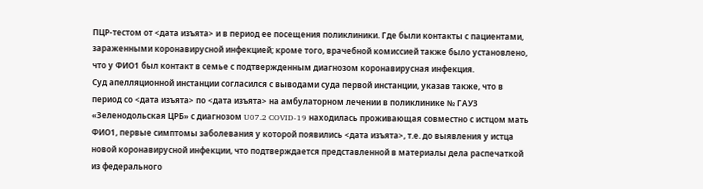ПЦР-тестом от <дата изъята> и в период ее посещения поликлиники. Где были контакты с пациентами, зараженными коронавирусной инфекцией; кроме того, врачебной комиссией также было установлено, что у ФИО1 был контакт в семье с подтвержденным диагнозом коронавирусная инфекция.
Суд апелляционной инстанции согласился с выводами суда первой инстанции, указав также, что в период со <дата изъята> по <дата изъята> на амбулаторном лечении в поликлинике № ГАУЗ «Зеленодольская ЦРБ» с диагнозом U07.2 COVID-19 находилась проживающая совместно с истцом мать ФИО1, первые симптомы заболевания у которой появились <дата изъята>, т.е. до выявления у истца новой коронавирусной инфекции, что подтверждается представленной в материалы дела распечаткой из федерального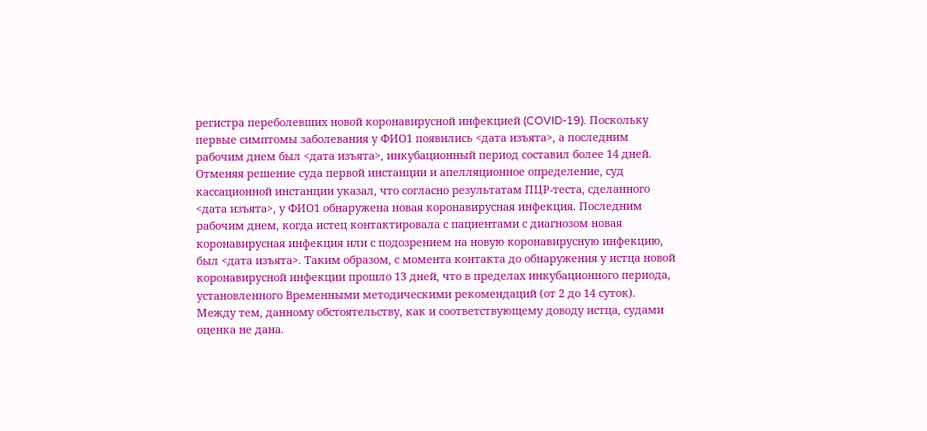регистра переболевших новой коронавирусной инфекцией (COVID-19). Поскольку первые симптомы заболевания у ФИО1 появились <дата изъята>, а последним рабочим днем был <дата изъята>, инкубационный период составил более 14 дней.
Отменяя решение суда первой инстанции и апелляционное определение, суд кассационной инстанции указал, что согласно результатам ПЦР-теста, сделанного <дата изъята>, у ФИО1 обнаружена новая коронавирусная инфекция. Последним рабочим днем, когда истец контактировала с пациентами с диагнозом новая коронавирусная инфекция или с подозрением на новую коронавирусную инфекцию, был <дата изъята>. Таким образом, с момента контакта до обнаружения у истца новой коронавирусной инфекции прошло 13 дней, что в пределах инкубационного периода, установленного Временными методическими рекомендаций (от 2 до 14 суток). Между тем, данному обстоятельству, как и соответствующему доводу истца, судами оценка не дана.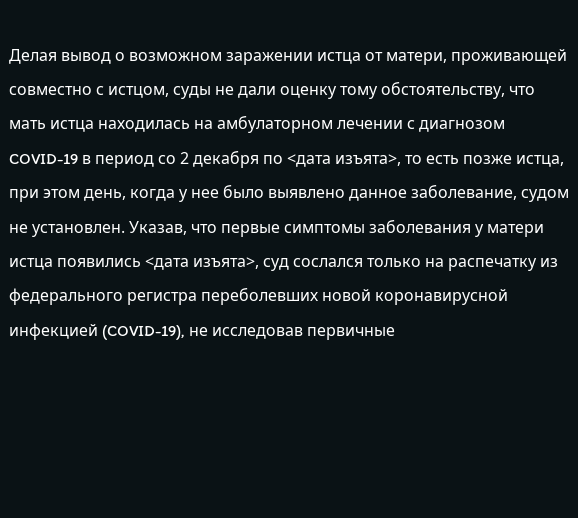Делая вывод о возможном заражении истца от матери, проживающей совместно с истцом, суды не дали оценку тому обстоятельству, что мать истца находилась на амбулаторном лечении с диагнозом COVID-19 в период со 2 декабря по <дата изъята>, то есть позже истца, при этом день, когда у нее было выявлено данное заболевание, судом не установлен. Указав, что первые симптомы заболевания у матери истца появились <дата изъята>, суд сослался только на распечатку из федерального регистра переболевших новой коронавирусной инфекцией (COVID-19), не исследовав первичные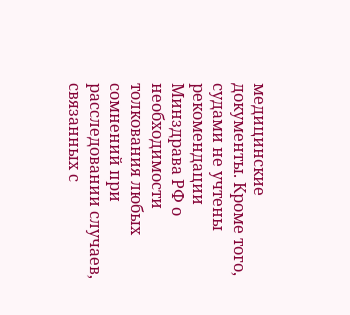медицинские документы. Кроме того, судами не учтены рекомендации Минздрава РФ о необходимости толкования любых сомнений при расследовании случаев, связанных с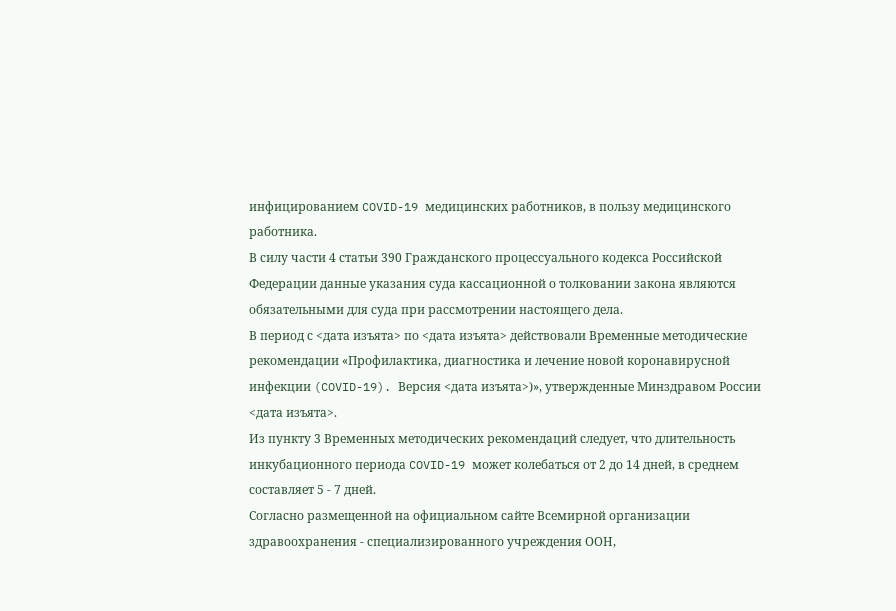инфицированием COVID-19 медицинских работников, в пользу медицинского работника.
В силу части 4 статьи 390 Гражданского процессуального кодекса Российской Федерации данные указания суда кассационной о толковании закона являются обязательными для суда при рассмотрении настоящего дела.
В период с <дата изъята> по <дата изъята> действовали Временные методические рекомендации «Профилактика, диагностика и лечение новой коронавирусной инфекции (COVID-19). Версия <дата изъята>)», утвержденные Минздравом России <дата изъята>.
Из пункту 3 Временных методических рекомендаций следует, что длительность инкубационного периода COVID-19 может колебаться от 2 до 14 дней, в среднем составляет 5 - 7 дней.
Согласно размещенной на официальном сайте Всемирной организации здравоохранения - специализированного учреждения ООН,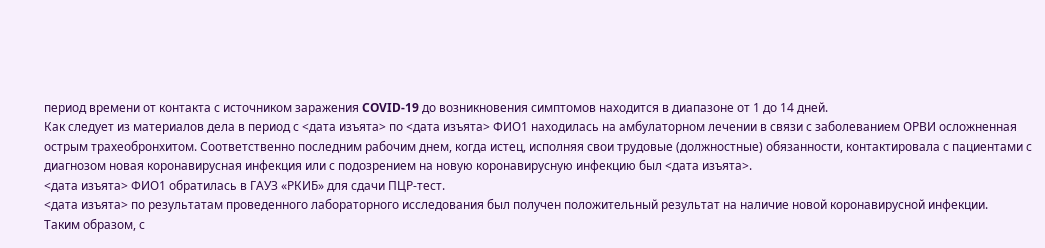период времени от контакта с источником заражения COVID-19 до возникновения симптомов находится в диапазоне от 1 до 14 дней.
Как следует из материалов дела в период с <дата изъята> по <дата изъята> ФИО1 находилась на амбулаторном лечении в связи с заболеванием ОРВИ осложненная острым трахеобронхитом. Соответственно последним рабочим днем, когда истец, исполняя свои трудовые (должностные) обязанности, контактировала с пациентами с диагнозом новая коронавирусная инфекция или с подозрением на новую коронавирусную инфекцию был <дата изъята>.
<дата изъята> ФИО1 обратилась в ГАУЗ «РКИБ» для сдачи ПЦР-тест.
<дата изъята> по результатам проведенного лабораторного исследования был получен положительный результат на наличие новой коронавирусной инфекции.
Таким образом, с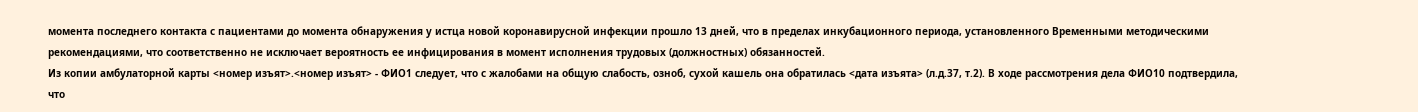момента последнего контакта с пациентами до момента обнаружения у истца новой коронавирусной инфекции прошло 13 дней, что в пределах инкубационного периода, установленного Временными методическими рекомендациями, что соответственно не исключает вероятность ее инфицирования в момент исполнения трудовых (должностных) обязанностей.
Из копии амбулаторной карты <номер изъят>.<номер изъят> - ФИО1 следует, что с жалобами на общую слабость, озноб, сухой кашель она обратилась <дата изъята> (л.д.37, т.2). В ходе рассмотрения дела ФИО10 подтвердила, что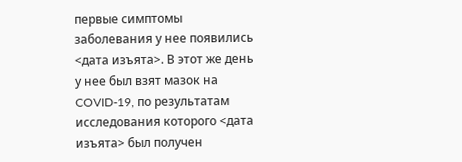первые симптомы заболевания у нее появились <дата изъята>. В этот же день у нее был взят мазок на COVID-19, по результатам исследования которого <дата изъята> был получен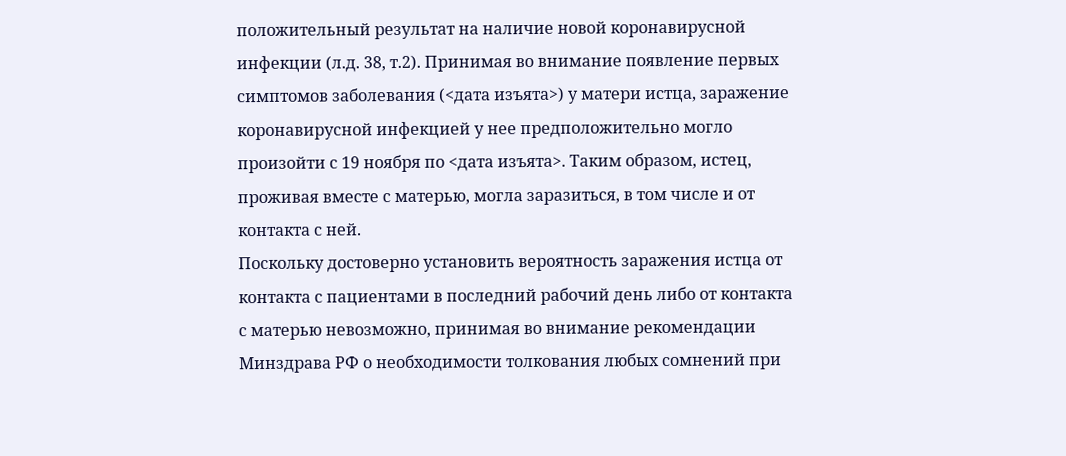положительный результат на наличие новой коронавирусной инфекции (л.д. 38, т.2). Принимая во внимание появление первых симптомов заболевания (<дата изъята>) у матери истца, заражение коронавирусной инфекцией у нее предположительно могло произойти с 19 ноября по <дата изъята>. Таким образом, истец, проживая вместе с матерью, могла заразиться, в том числе и от контакта с ней.
Поскольку достоверно установить вероятность заражения истца от контакта с пациентами в последний рабочий день либо от контакта с матерью невозможно, принимая во внимание рекомендации Минздрава РФ о необходимости толкования любых сомнений при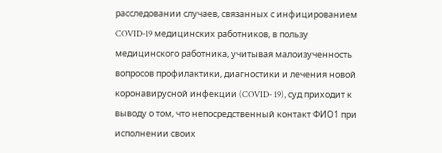расследовании случаев, связанных с инфицированием COVID-19 медицинских работников, в пользу медицинского работника, учитывая малоизученность вопросов профилактики, диагностики и лечения новой коронавирусной инфекции (COVID- 19), суд приходит к выводу о том, что непосредственный контакт ФИО1 при исполнении своих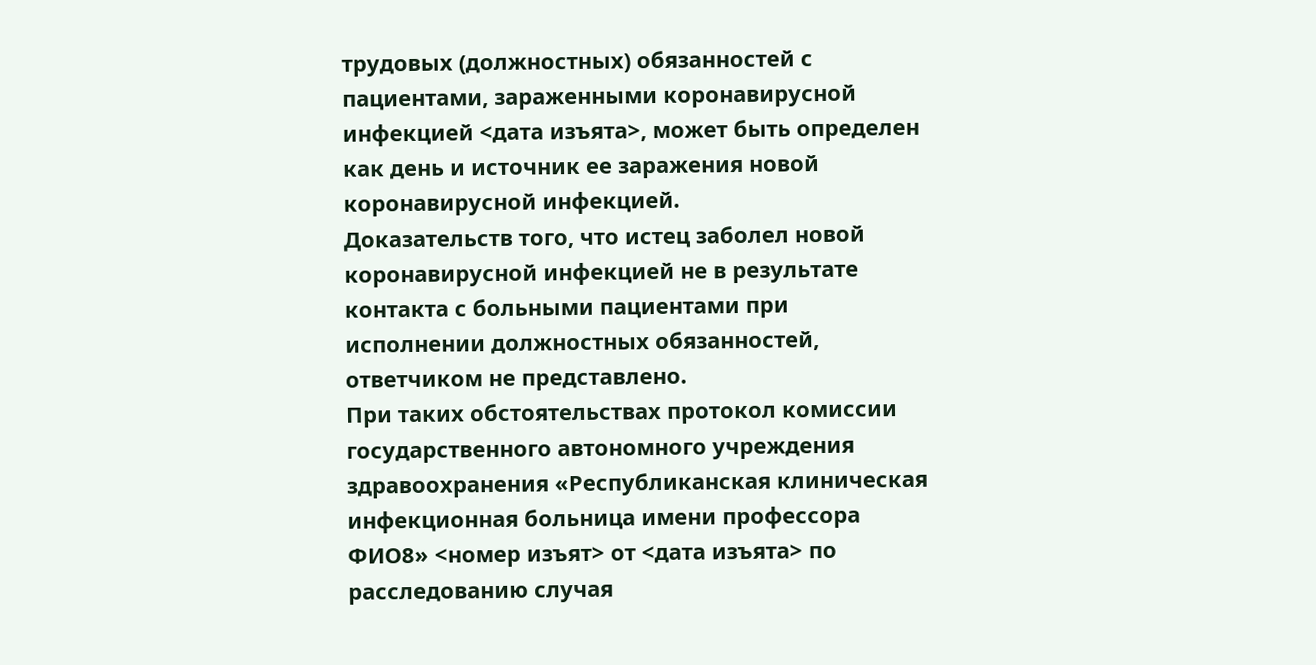трудовых (должностных) обязанностей с пациентами, зараженными коронавирусной инфекцией <дата изъята>, может быть определен как день и источник ее заражения новой коронавирусной инфекцией.
Доказательств того, что истец заболел новой коронавирусной инфекцией не в результате контакта с больными пациентами при исполнении должностных обязанностей, ответчиком не представлено.
При таких обстоятельствах протокол комиссии государственного автономного учреждения здравоохранения «Республиканская клиническая инфекционная больница имени профессора ФИО8» <номер изъят> от <дата изъята> по расследованию случая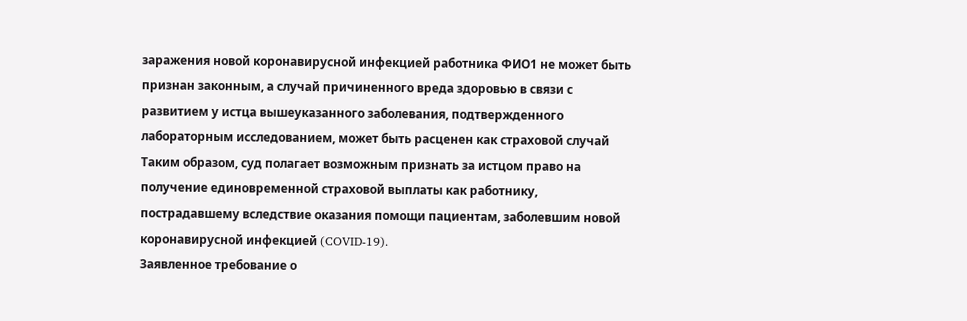заражения новой коронавирусной инфекцией работника ФИО1 не может быть признан законным, а случай причиненного вреда здоровью в связи с развитием у истца вышеуказанного заболевания, подтвержденного лабораторным исследованием, может быть расценен как страховой случай
Таким образом, суд полагает возможным признать за истцом право на получение единовременной страховой выплаты как работнику, пострадавшему вследствие оказания помощи пациентам, заболевшим новой коронавирусной инфекцией (COVID-19).
Заявленное требование о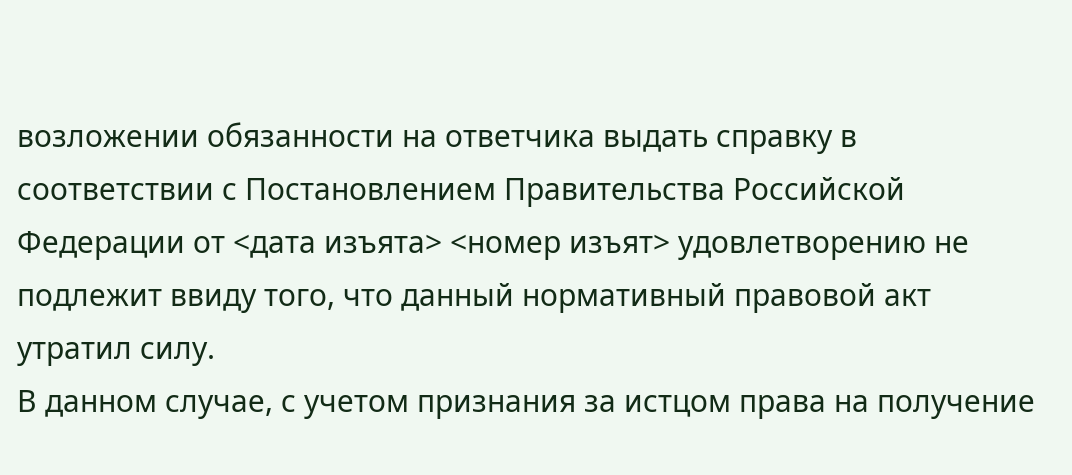возложении обязанности на ответчика выдать справку в соответствии с Постановлением Правительства Российской Федерации от <дата изъята> <номер изъят> удовлетворению не подлежит ввиду того, что данный нормативный правовой акт утратил силу.
В данном случае, с учетом признания за истцом права на получение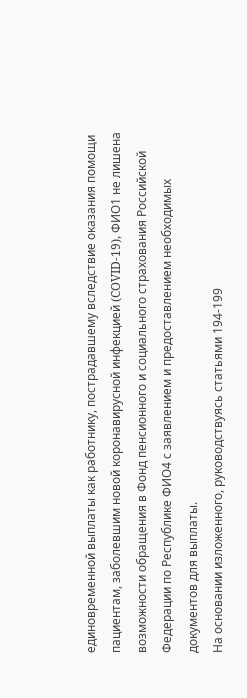единовременной выплаты как работнику, пострадавшему вследствие оказания помощи пациентам, заболевшим новой коронавирусной инфекцией (COVID-19), ФИО1 не лишена возможности обращения в Фонд пенсионного и социального страхования Российской Федерации по Республике ФИО4 с заявлением и предоставлением необходимых документов для выплаты.
На основании изложенного, руководствуясь статьями 194-199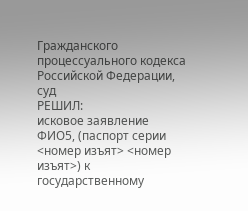Гражданского процессуального кодекса Российской Федерации, суд
РЕШИЛ:
исковое заявление ФИО5, (паспорт серии <номер изъят> <номер изъят>) к государственному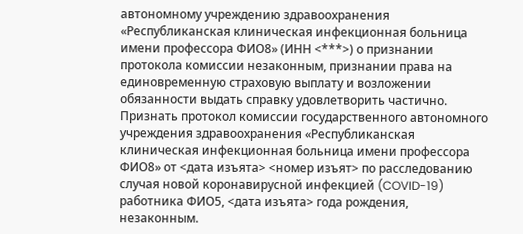автономному учреждению здравоохранения «Республиканская клиническая инфекционная больница имени профессора ФИО8» (ИНН <***>) о признании протокола комиссии незаконным, признании права на единовременную страховую выплату и возложении обязанности выдать справку удовлетворить частично.
Признать протокол комиссии государственного автономного учреждения здравоохранения «Республиканская клиническая инфекционная больница имени профессора ФИО8» от <дата изъята> <номер изъят> по расследованию случая новой коронавирусной инфекцией (COVID-19) работника ФИО5, <дата изъята> года рождения, незаконным.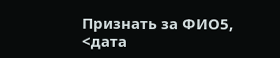Признать за ФИО5, <дата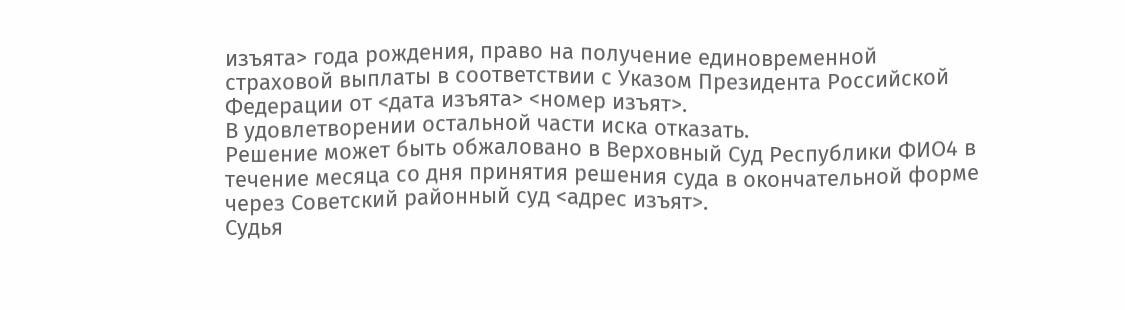изъята> года рождения, право на получение единовременной страховой выплаты в соответствии с Указом Президента Российской Федерации от <дата изъята> <номер изъят>.
В удовлетворении остальной части иска отказать.
Решение может быть обжаловано в Верховный Суд Республики ФИО4 в течение месяца со дня принятия решения суда в окончательной форме через Советский районный суд <адрес изъят>.
Судья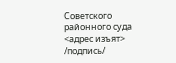Советского
районного суда <адрес изъят> /подпись/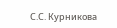С.С. Курникова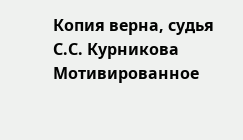Копия верна, судья С.С. Курникова
Мотивированное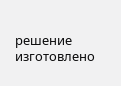решение изготовлено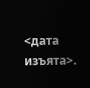<дата изъята>.